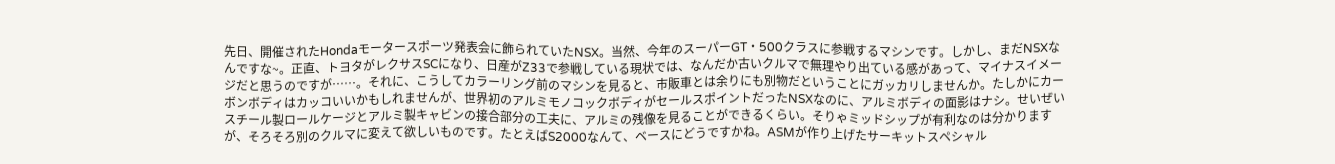先日、開催されたHondaモータースポーツ発表会に飾られていたNSX。当然、今年のスーパーGT・500クラスに参戦するマシンです。しかし、まだNSXなんですな~。正直、トヨタがレクサスSCになり、日産がZ33で参戦している現状では、なんだか古いクルマで無理やり出ている感があって、マイナスイメージだと思うのですが……。それに、こうしてカラーリング前のマシンを見ると、市販車とは余りにも別物だということにガッカリしませんか。たしかにカーボンボディはカッコいいかもしれませんが、世界初のアルミモノコックボディがセールスポイントだったNSXなのに、アルミボディの面影はナシ。せいぜいスチール製ロールケージとアルミ製キャビンの接合部分の工夫に、アルミの残像を見ることができるくらい。そりゃミッドシップが有利なのは分かりますが、そろそろ別のクルマに変えて欲しいものです。たとえばS2000なんて、ベースにどうですかね。ASMが作り上げたサーキットスペシャル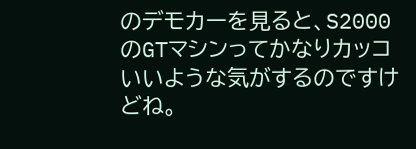のデモカーを見ると、S2000のGTマシンってかなりカッコいいような気がするのですけどね。